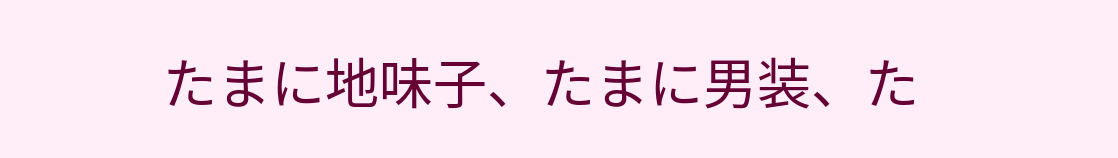たまに地味子、たまに男装、た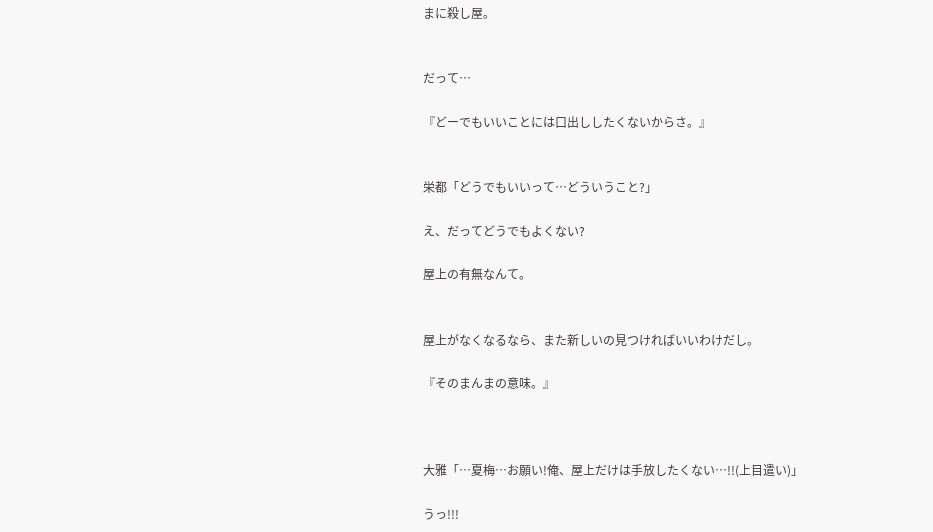まに殺し屋。


だって…

『どーでもいいことには口出ししたくないからさ。』


栄都「どうでもいいって…どういうこと?」

え、だってどうでもよくない?

屋上の有無なんて。


屋上がなくなるなら、また新しいの見つければいいわけだし。

『そのまんまの意味。』



大雅「…夏梅…お願い!俺、屋上だけは手放したくない…!!(上目遣い)」

うっ!!!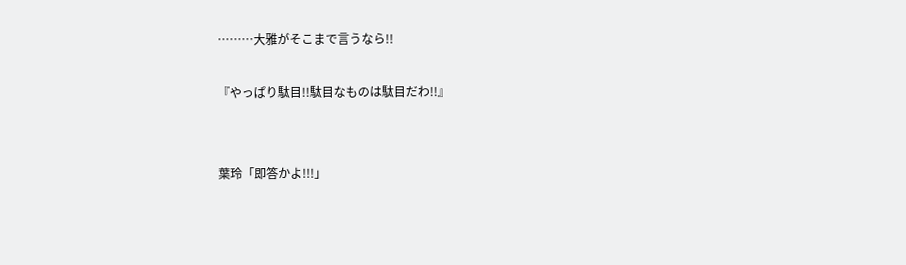………大雅がそこまで言うなら!!

『やっぱり駄目!!駄目なものは駄目だわ!!』


葉玲「即答かよ!!!」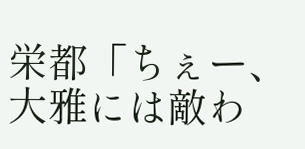栄都「ちぇー、大雅には敵わ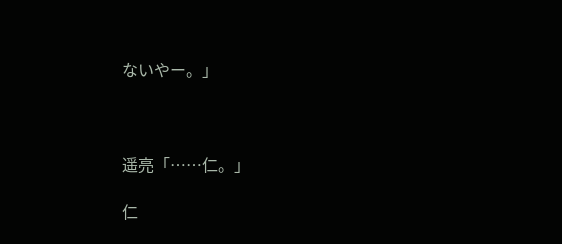ないやー。」



遥亮「……仁。」

仁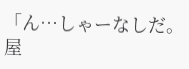「ん…しゃーなしだ。屋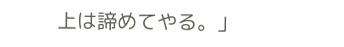上は諦めてやる。」